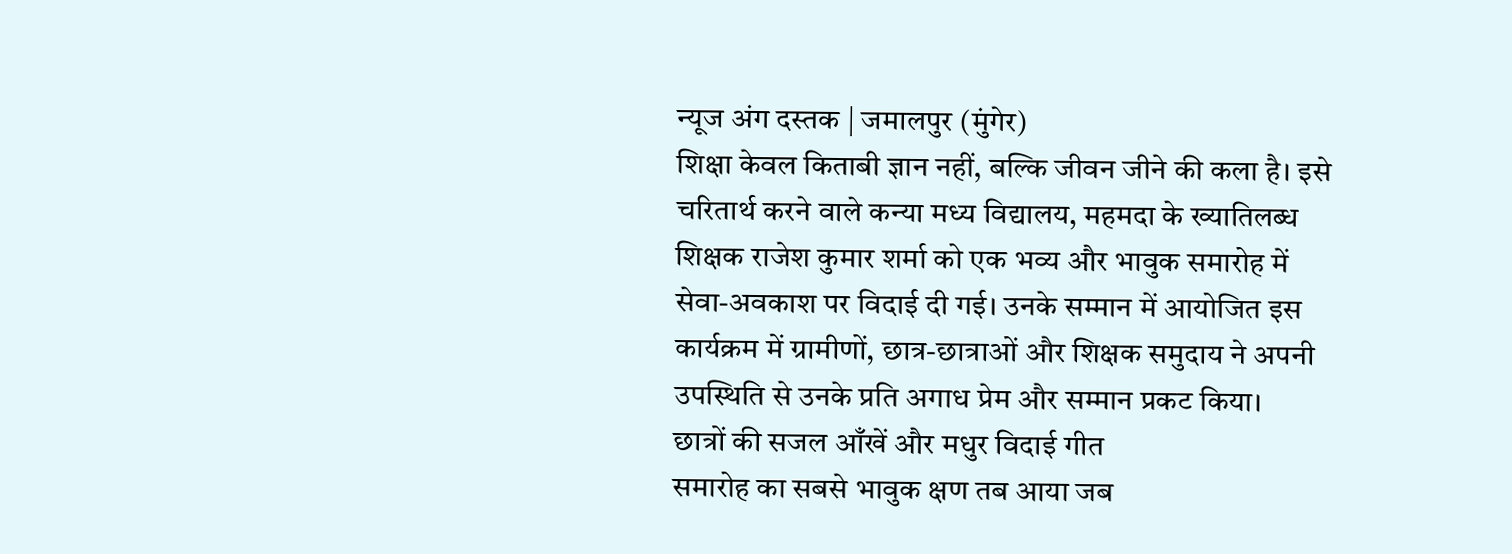न्यूज अंग दस्तक | जमालपुर (मुंगेर)
शिक्षा केवल किताबी ज्ञान नहीं, बल्कि जीवन जीने की कला है। इसे चरितार्थ करने वाले कन्या मध्य विद्यालय, महमदा के ख्यातिलब्ध शिक्षक राजेश कुमार शर्मा को एक भव्य और भावुक समारोह में सेवा-अवकाश पर विदाई दी गई। उनके सम्मान में आयोजित इस कार्यक्रम में ग्रामीणों, छात्र-छात्राओं और शिक्षक समुदाय ने अपनी उपस्थिति से उनके प्रति अगाध प्रेम और सम्मान प्रकट किया।
छात्रों की सजल आँखें और मधुर विदाई गीत
समारोह का सबसे भावुक क्षण तब आया जब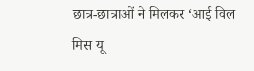छात्र-छात्राओं ने मिलकर ‘आई विल मिस यू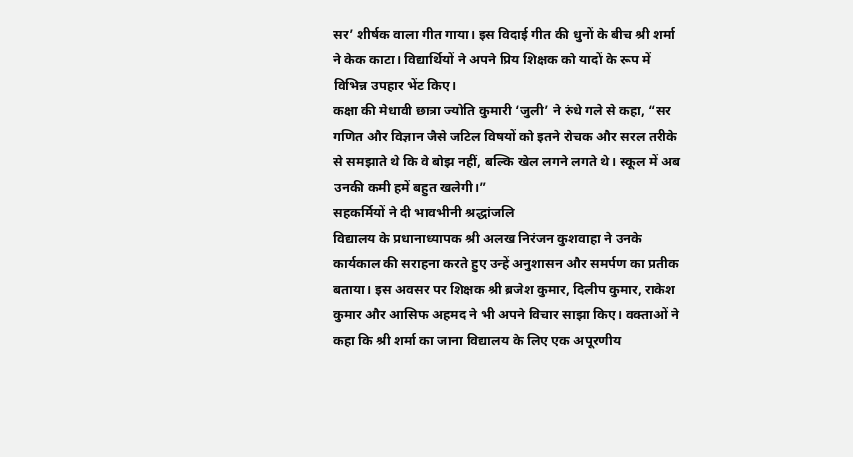सर’ शीर्षक वाला गीत गाया। इस विदाई गीत की धुनों के बीच श्री शर्मा ने केक काटा। विद्यार्थियों ने अपने प्रिय शिक्षक को यादों के रूप में विभिन्न उपहार भेंट किए।
कक्षा की मेधावी छात्रा ज्योति कुमारी ‘जुली’ ने रुंधे गले से कहा, “सर गणित और विज्ञान जैसे जटिल विषयों को इतने रोचक और सरल तरीके से समझाते थे कि वे बोझ नहीं, बल्कि खेल लगने लगते थे। स्कूल में अब उनकी कमी हमें बहुत खलेगी।”
सहकर्मियों ने दी भावभीनी श्रद्धांजलि
विद्यालय के प्रधानाध्यापक श्री अलख निरंजन कुशवाहा ने उनके कार्यकाल की सराहना करते हुए उन्हें अनुशासन और समर्पण का प्रतीक बताया। इस अवसर पर शिक्षक श्री ब्रजेश कुमार, दिलीप कुमार, राकेश कुमार और आसिफ अहमद ने भी अपने विचार साझा किए। वक्ताओं ने कहा कि श्री शर्मा का जाना विद्यालय के लिए एक अपूरणीय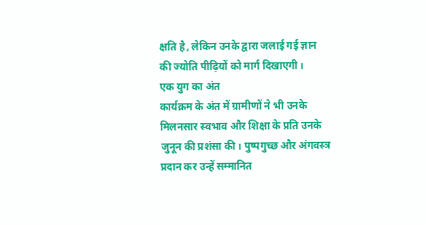क्षति है, लेकिन उनके द्वारा जलाई गई ज्ञान की ज्योति पीढ़ियों को मार्ग दिखाएगी।
एक युग का अंत
कार्यक्रम के अंत में ग्रामीणों ने भी उनके मिलनसार स्वभाव और शिक्षा के प्रति उनके जुनून की प्रशंसा की। पुष्पगुच्छ और अंगवस्त्र प्रदान कर उन्हें सम्मानित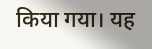किया गया। यह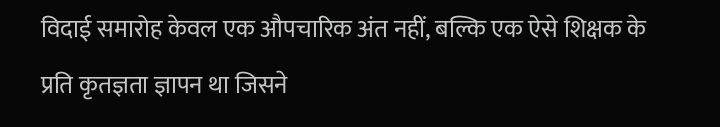विदाई समारोह केवल एक औपचारिक अंत नहीं, बल्कि एक ऐसे शिक्षक के प्रति कृतज्ञता ज्ञापन था जिसने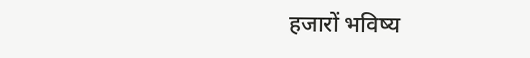हजारों भविष्य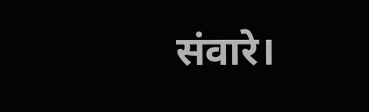संवारे।